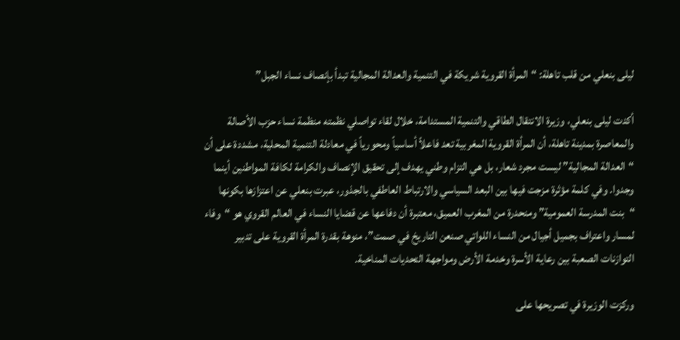ليلى بنعلي من قلب تاهلة: “المرأة القروية شريكة في التنمية والعدالة المجالية تبدأ بإنصاف نساء الجبل”

أكدت ليلى بنعلي، وزيرة الانتقال الطاقي والتنمية المستدامة، خلال لقاء تواصلي نظمته منظمة نساء حزب الأصالة والمعاصرة بمدينة تاهلة، أن المرأة القروية المغربية تعد فاعلاً أساسياً ومحورياً في معادلة التنمية المحلية، مشددة على أن “العدالة المجالية” ليست مجرد شعار، بل هي التزام وطني يهدف إلى تحقيق الإنصاف والكرامة لكافة المواطنين أينما وجدوا. وفي كلمة مؤثرة مزجت فيها بين البعد السياسي والارتباط العاطفي بالجذور، عبرت بنعلي عن اعتزازها بكونها “بنت المدرسة العمومية” ومنحدرة من المغرب العميق، معتبرة أن دفاعها عن قضايا النساء في العالم القروي هو “وفاء لمسار واعتراف بجميل أجيال من النساء اللواتي صنعن التاريخ في صمت”، منوهة بقدرة المرأة القروية على تدبير التوازنات الصعبة بين رعاية الأسرة وخدمة الأرض ومواجهة التحديات المناخية.

وركزت الوزيرة في تصريحها على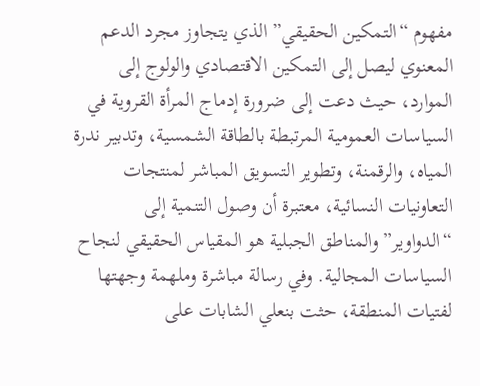مفهوم “التمكين الحقيقي” الذي يتجاوز مجرد الدعم المعنوي ليصل إلى التمكين الاقتصادي والولوج إلى الموارد، حيث دعت إلى ضرورة إدماج المرأة القروية في السياسات العمومية المرتبطة بالطاقة الشمسية، وتدبير ندرة المياه، والرقمنة، وتطوير التسويق المباشر لمنتجات التعاونيات النسائية، معتبرة أن وصول التنمية إلى “الدواوير” والمناطق الجبلية هو المقياس الحقيقي لنجاح السياسات المجالية. وفي رسالة مباشرة وملهمة وجهتها لفتيات المنطقة، حثت بنعلي الشابات على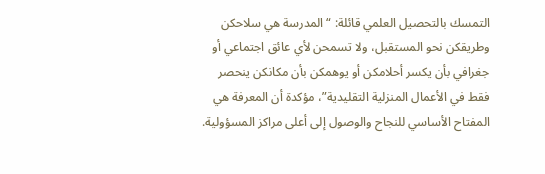التمسك بالتحصيل العلمي قائلة: “المدرسة هي سلاحكن وطريقكن نحو المستقبل، ولا تسمحن لأي عائق اجتماعي أو جغرافي بأن يكسر أحلامكن أو يوهمكن بأن مكانكن ينحصر فقط في الأعمال المنزلية التقليدية”، مؤكدة أن المعرفة هي المفتاح الأساسي للنجاح والوصول إلى أعلى مراكز المسؤولية.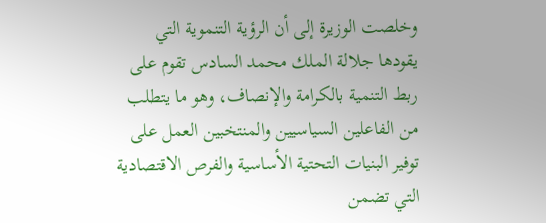وخلصت الوزيرة إلى أن الرؤية التنموية التي يقودها جلالة الملك محمد السادس تقوم على ربط التنمية بالكرامة والإنصاف، وهو ما يتطلب من الفاعلين السياسيين والمنتخبين العمل على توفير البنيات التحتية الأساسية والفرص الاقتصادية التي تضمن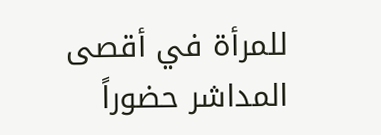للمرأة في أقصى المداشر حضوراً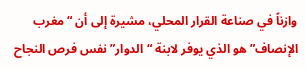وازناً في صناعة القرار المحلي، مشيرة إلى أن “مغرب الإنصاف” هو الذي يوفر لابنة “الدوار” نفس فرص النجاح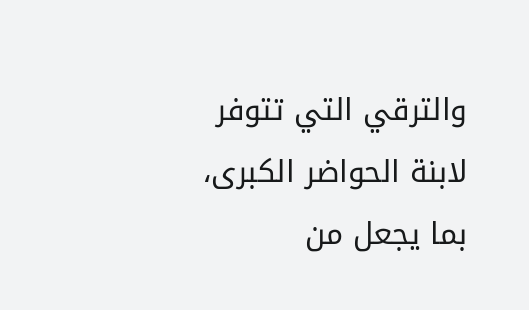والترقي التي تتوفر لابنة الحواضر الكبرى، بما يجعل من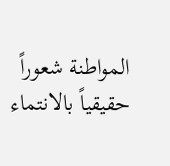المواطنة شعوراً حقيقياً بالانتماء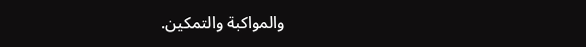والمواكبة والتمكين.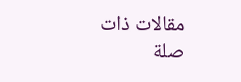مقالات ذات صلة